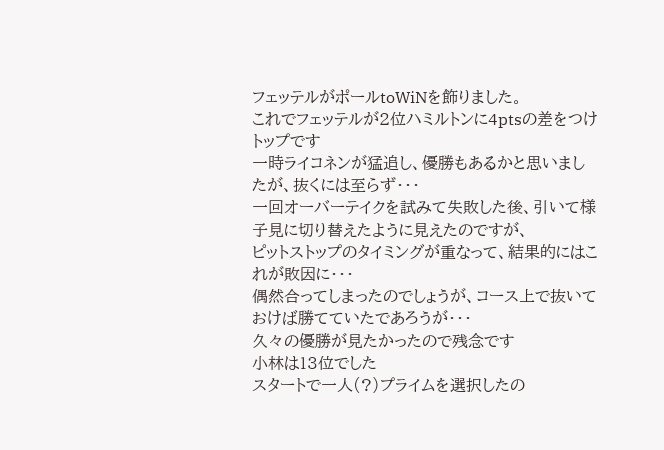フェッテルがポールtoWiNを飾りました。
これでフェッテルが2位ハミルトンに4ptsの差をつけトップです
一時ライコネンが猛追し、優勝もあるかと思いましたが、抜くには至らず・・・
一回オーバーテイクを試みて失敗した後、引いて様子見に切り替えたように見えたのですが、
ピットストップのタイミングが重なって、結果的にはこれが敗因に・・・
偶然合ってしまったのでしょうが、コース上で抜いておけば勝てていたであろうが・・・
久々の優勝が見たかったので残念です
小林は13位でした
スタートで一人(?)プライムを選択したの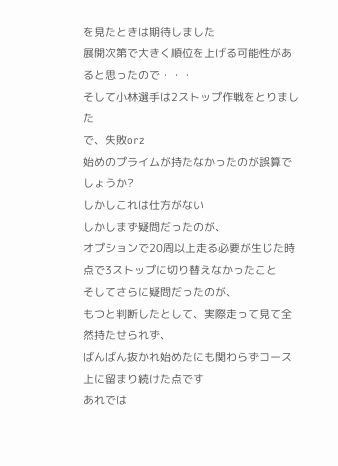を見たときは期待しました
展開次第で大きく順位を上げる可能性があると思ったので・・・
そして小林選手は2ストップ作戦をとりました
で、失敗orz
始めのプライムが持たなかったのが誤算でしょうか?
しかしこれは仕方がない
しかしまず疑問だったのが、
オプションで20周以上走る必要が生じた時点で3ストップに切り替えなかったこと
そしてさらに疑問だったのが、
もつと判断したとして、実際走って見て全然持たせられず、
ばんばん抜かれ始めたにも関わらずコース上に留まり続けた点です
あれでは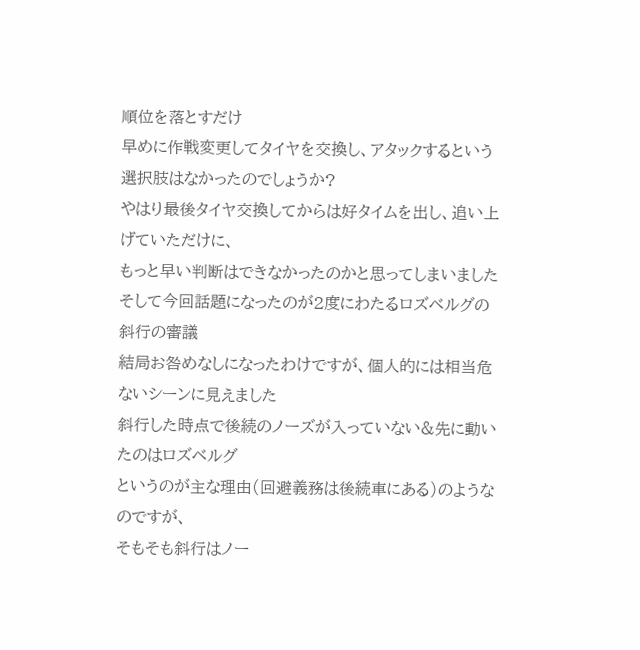順位を落とすだけ
早めに作戦変更してタイヤを交換し、アタックするという選択肢はなかったのでしょうか?
やはり最後タイヤ交換してからは好タイムを出し、追い上げていただけに、
もっと早い判断はできなかったのかと思ってしまいました
そして今回話題になったのが2度にわたるロズベルグの斜行の審議
結局お咎めなしになったわけですが、個人的には相当危ないシーンに見えました
斜行した時点で後続のノーズが入っていない&先に動いたのはロズベルグ
というのが主な理由(回避義務は後続車にある)のようなのですが、
そもそも斜行はノー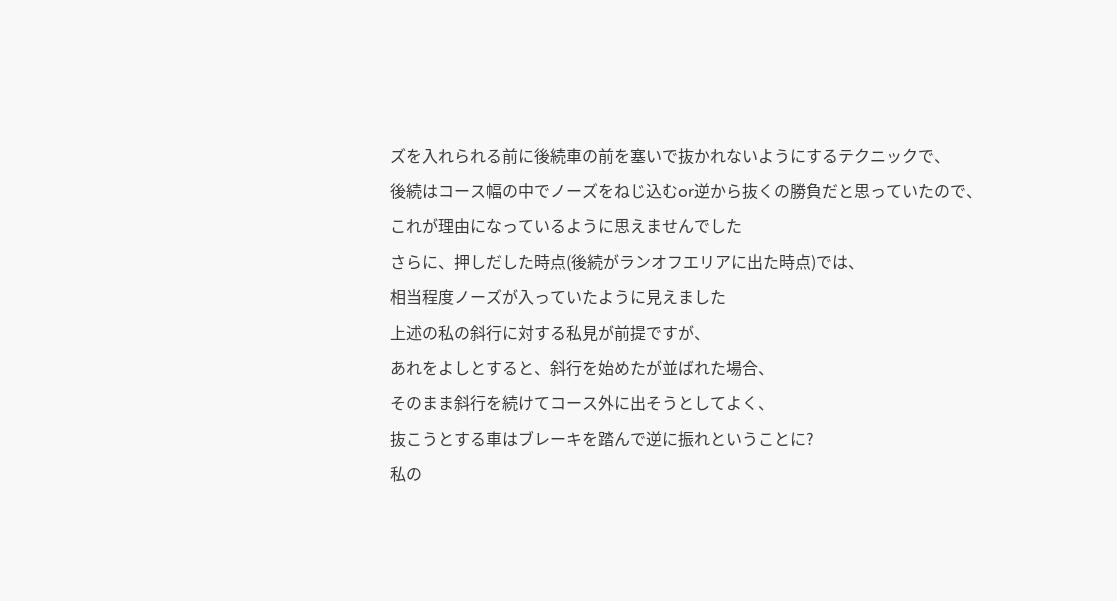ズを入れられる前に後続車の前を塞いで抜かれないようにするテクニックで、
後続はコース幅の中でノーズをねじ込むor逆から抜くの勝負だと思っていたので、
これが理由になっているように思えませんでした
さらに、押しだした時点(後続がランオフエリアに出た時点)では、
相当程度ノーズが入っていたように見えました
上述の私の斜行に対する私見が前提ですが、
あれをよしとすると、斜行を始めたが並ばれた場合、
そのまま斜行を続けてコース外に出そうとしてよく、
抜こうとする車はブレーキを踏んで逆に振れということに?
私の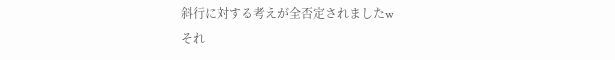斜行に対する考えが全否定されましたw
それ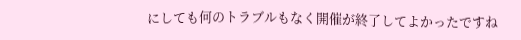にしても何のトラブルもなく開催が終了してよかったですね